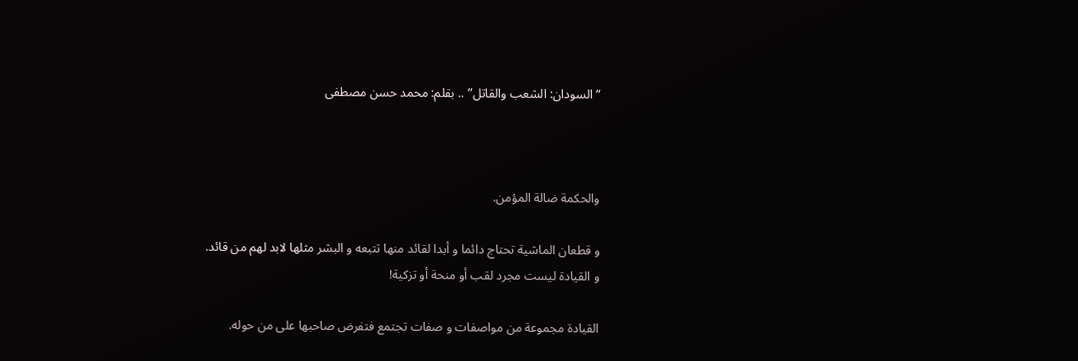“السودان: الشعب والقاتل” .. بقلم: محمد حسن مصطفى



والحكمة ضالة المؤمن.

و قطعان الماشية تحتاج دائما و أبدا لقائد منها تتبعه و البشر مثلها لابد لهم من قائد.
و القيادة ليست مجرد لقب أو منحة أو تزكية!

القيادة مجموعة من مواصفات و صفات تجتمع فتفرض صاحبها على من حوله.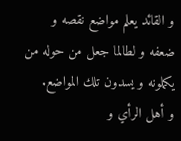و القائد يعلم مواضع نقصه و ضعفه و لطالما جعل من حوله من يكملونه و يسدون تلك المواضع.
و أهل الرأي و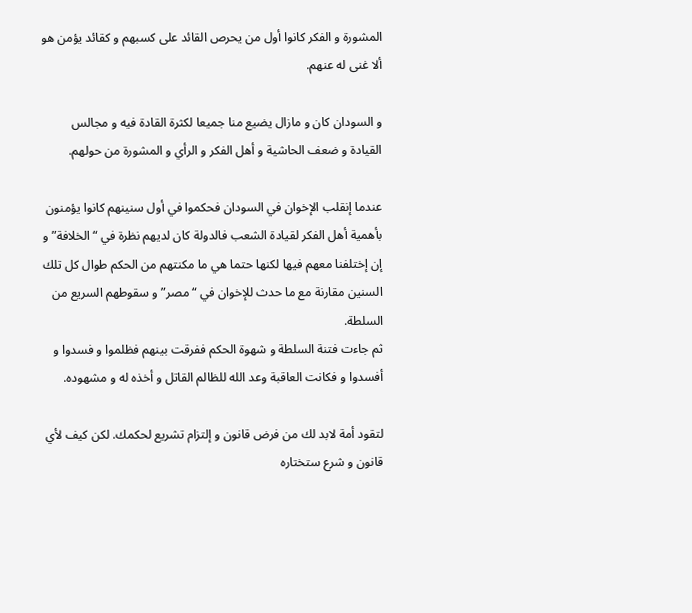المشورة و الفكر كانوا أول من يحرص القائد على كسبهم و كقائد يؤمن هو ألا غنى له عنهم.

و السودان كان و مازال يضيع منا جميعا لكثرة القادة فيه و مجالس القيادة و ضعف الحاشية و أهل الفكر و الرأي و المشورة من حولهم.

عندما إنقلب الإخوان في السودان فحكموا في أول سنينهم كانوا يؤمنون بأهمية أهل الفكر لقيادة الشعب فالدولة كان لديهم نظرة في “الخلافة” و إن إختلفنا معهم فيها لكنها حتما هي ما مكنتهم من الحكم طوال كل تلك السنين مقارنة مع ما حدث للإخوان في “مصر” و سقوطهم السريع من السلطة.
ثم جاءت فتنة السلطة و شهوة الحكم ففرقت بينهم فظلموا و فسدوا و أفسدوا و فكانت العاقبة وعد الله للظالم القاتل و أخذه له و مشهوده.

لتقود أمة لابد لك من فرض قانون و إلتزام تشريع لحكمك. لكن كيف لأي قانون و شرع ستختاره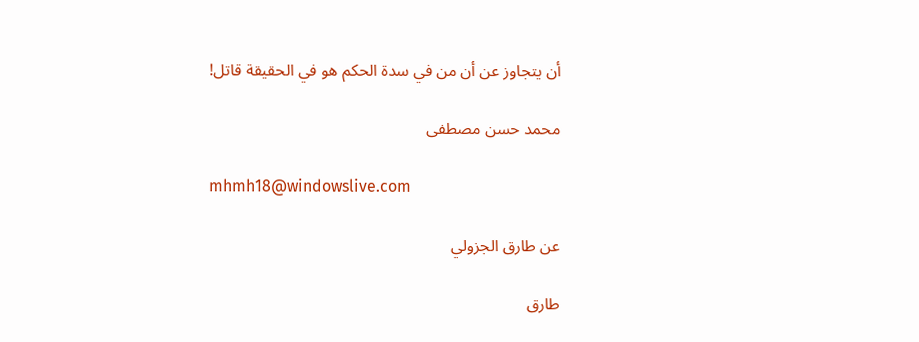أن يتجاوز عن أن من في سدة الحكم هو في الحقيقة قاتل!

محمد حسن مصطفى

mhmh18@windowslive.com

عن طارق الجزولي

طارق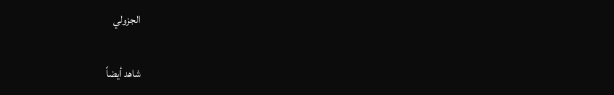الجزولي

شاهد أيضاً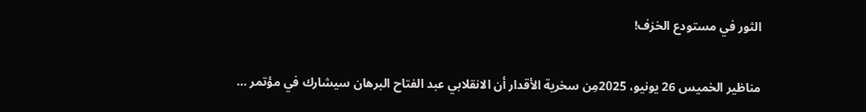الثور في مستودع الخزف!

مناظير الخميس 26 يونيو، 2025مِن سخرية الأقدار أن الانقلابي عبد الفتاح البرهان سيشارك في مؤتمر …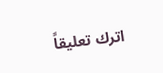اترك تعليقاً